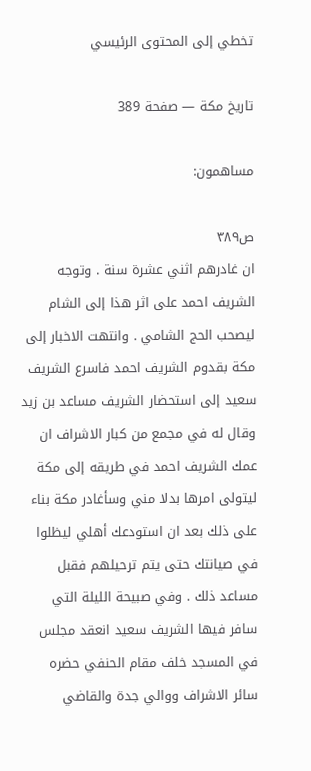تخطي إلى المحتوى الرئيسي

تاريخ مكة — صفحة 389

مساهمون:

ص٣٨٩
ان غادرهم اثني عشرة سنة . وتوجه الشريف احمد على اثر هذا إلى الشام ليصحب الحج الشامي . وانتهت الاخبار إلى مكة بقدوم الشريف احمد فاسرع الشريف سعيد إلى استحضار الشريف مساعد بن زيد وقال له في مجمع من كبار الاشراف ان عمك الشريف احمد في طريقه إلى مكة ليتولى امرها بدلا مني وسأغادر مكة بناء على ذلك بعد ان استودعك أهلي ليظلوا في صيانتك حتى يتم ترحيلهم فقبل مساعد ذلك . وفي صبيحة الليلة التي سافر فيها الشريف سعيد انعقد مجلس في المسجد خلف مقام الحنفي حضره سائر الاشراف ووالي جدة والقاضي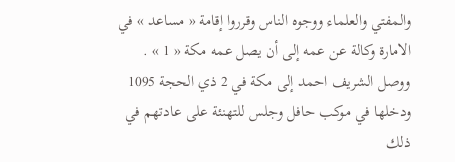والمفتي والعلماء ووجوه الناس وقرروا إقامة « مساعد » في الامارة وكالة عن عمه إلى أن يصل عمه مكة « 1 » . ووصل الشريف احمد إلى مكة في 2 ذي الحجة 1095 ودخلها في موكب حافل وجلس للتهنئة على عادتهم في ذلك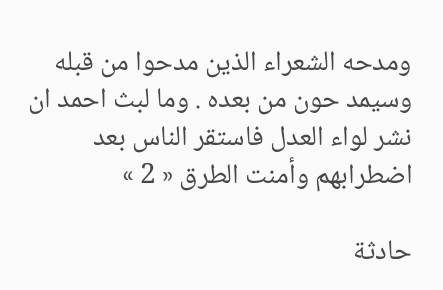ومدحه الشعراء الذين مدحوا من قبله وسيمد حون من بعده . وما لبث احمد ان نشر لواء العدل فاستقر الناس بعد اضطرابهم وأمنت الطرق « 2 »

حادثة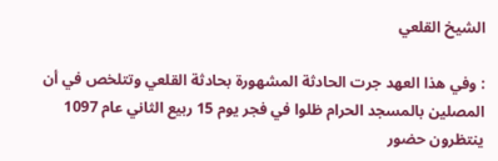الشيخ القلعي

: وفي هذا العهد جرت الحادثة المشهورة بحادثة القلعي وتتلخص في أن المصلين بالمسجد الحرام ظلوا في فجر يوم 15 ربيع الثاني عام 1097 ينتظرون حضور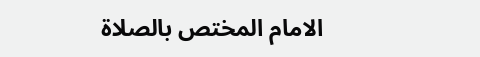الامام المختص بالصلاة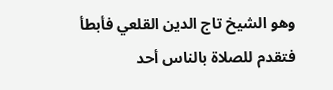وهو الشيخ تاج الدين القلعي فأبطأ فتقدم للصلاة بالناس أحد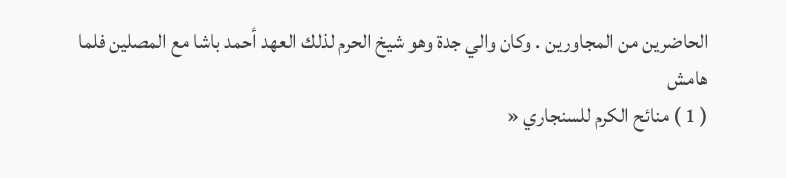الحاضرين من المجاورين . وكان والي جدة وهو شيخ الحرم لذلك العهد أحمد باشا مع المصلين فلما
هامش
( 1 ) منائح الكرم للسنجاري «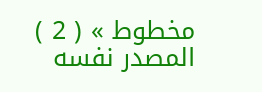مخطوط » ( 2 ) المصدر نفسه